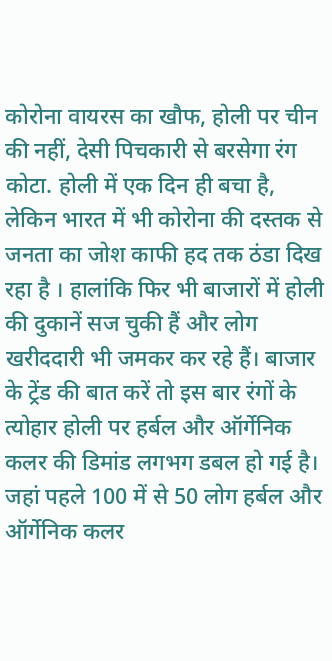कोरोना वायरस का खौफ, होली पर चीन की नहीं, देसी पिचकारी से बरसेगा रंग
कोटा. होली में एक दिन ही बचा है, लेकिन भारत में भी कोरोना की दस्तक से जनता का जोश काफी हद तक ठंडा दिख रहा है । हालांकि फिर भी बाजारों में होली की दुकानें सज चुकी हैं और लोग खरीददारी भी जमकर कर रहे हैं। बाजार के ट्रेंड की बात करें तो इस बार रंगों के त्योहार होली पर हर्बल और ऑर्गेनिक कलर की डिमांड लगभग डबल हो गई है। जहां पहले 100 में से 50 लोग हर्बल और ऑर्गेनिक कलर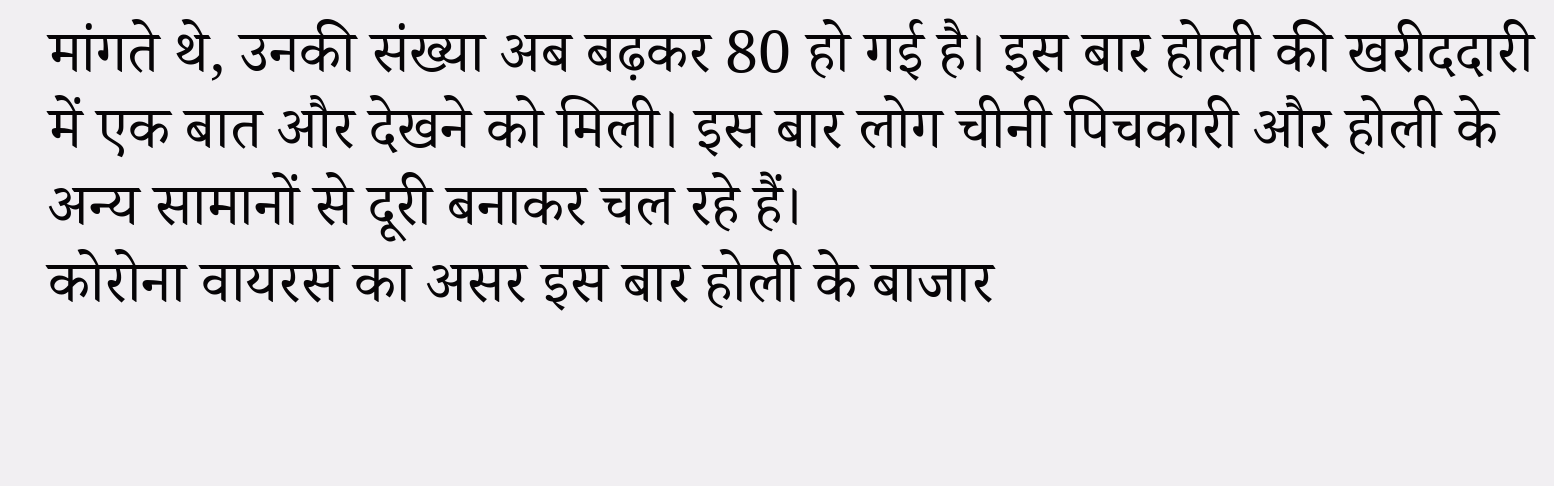मांगते थे, उनकी संख्या अब बढ़कर 80 हो गई है। इस बार होली की खरीददारी में एक बात और देखने को मिली। इस बार लोग चीनी पिचकारी और होली के अन्य सामानों से दूरी बनाकर चल रहे हैं।
कोरोना वायरस का असर इस बार होली के बाजार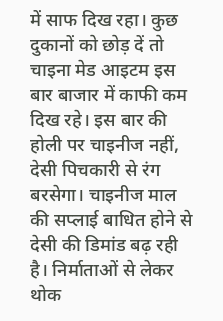में साफ दिख रहा। कुछ दुकानों को छोड़ दें तो चाइना मेड आइटम इस बार बाजार में काफी कम दिख रहे। इस बार की होली पर चाइनीज नहीं, देसी पिचकारी से रंग बरसेगा। चाइनीज माल की सप्लाई बाधित होने से देसी की डिमांड बढ़ रही है। निर्माताओं से लेकर थोक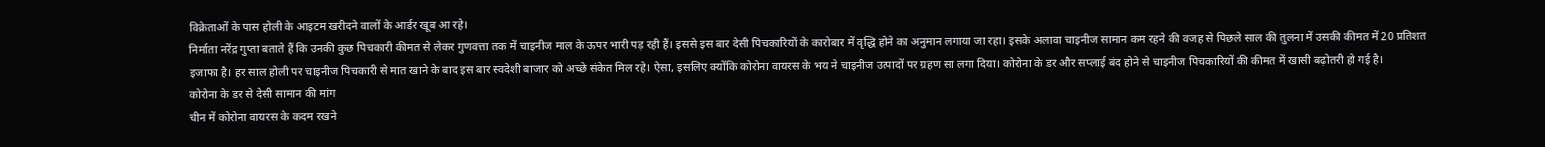विक्रेताओं के पास होली के आइटम खरीदने वालों के आर्डर खूब आ रहे।
निर्माता नरेंद्र गुप्ता बताते हैं कि उनकी कुछ पिचकारी कीमत से लेकर गुणवत्ता तक में चाइनीज माल के ऊपर भारी पड़ रही हैं। इससे इस बार देसी पिचकारियों के कारोबार में वृद्धि होने का अनुमान लगाया जा रहा। इसके अलावा चाइनीज सामान कम रहने की वजह से पिछले साल की तुलना में उसकी कीमत में 20 प्रतिशत इजाफा है। हर साल होली पर चाइनीज पिचकारी से मात खाने के बाद इस बार स्वदेशी बाजार को अच्छे संकेत मिल रहे। ऐसा, इसलिए क्योंकि कोरोना वायरस के भय ने चाइनीज उत्पादों पर ग्रहण सा लगा दिया। कोरोना के डर और सप्लाई बंद होने से चाइनीज पिचकारियों की कीमत में खासी बढ़ोतरी हो गई है।
कोरोना के डर से देसी सामान की मांग
चीन में कोरोना वायरस के कदम रखने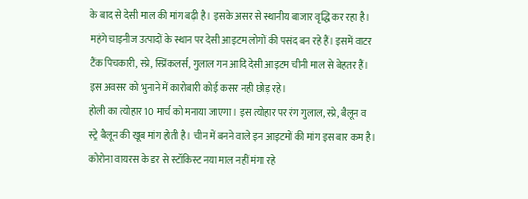के बाद से देसी माल की मांग बढ़ी है। इसके असर से स्थानीय बाजार वृद्धि कर रहा है। महंगे चाइनीज उत्पादों के स्थान पर देसी आइटम लोगों की पसंद बन रहे हैं। इसमें वाटर टैंक पिचकारी, स्प्रे, स्प्रिंकलर्स, गुलाल गन आदि देसी आइटम चीनी माल से बेहतर हैं। इस अवसर को भुनाने में कारोबारी कोई कसर नही छोड़ रहे।
होली का त्योहार 10 मार्च को मनाया जाएगा। इस त्योहार पर रंग गुलाल, स्प्रे, बैलून व स्ट्रे बैलून की खूब मांग होती है। चीन में बनने वाले इन आइटमों की मांग इस बार कम है। कोरोना वायरस के डर से स्टॉकिस्ट नया माल नहीं मंगा रहे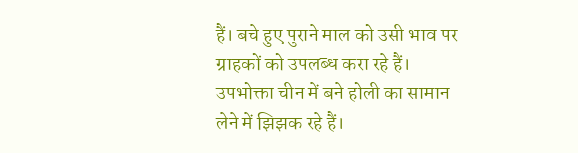हैं। बचे हुए पुराने माल को उसी भाव पर ग्राहकों को उपलब्ध करा रहे हैं। उपभोक्ता चीन में बने होली का सामान लेने में झिझक रहे हैं।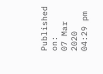Published on:
07 Mar 2020 04:29 pm